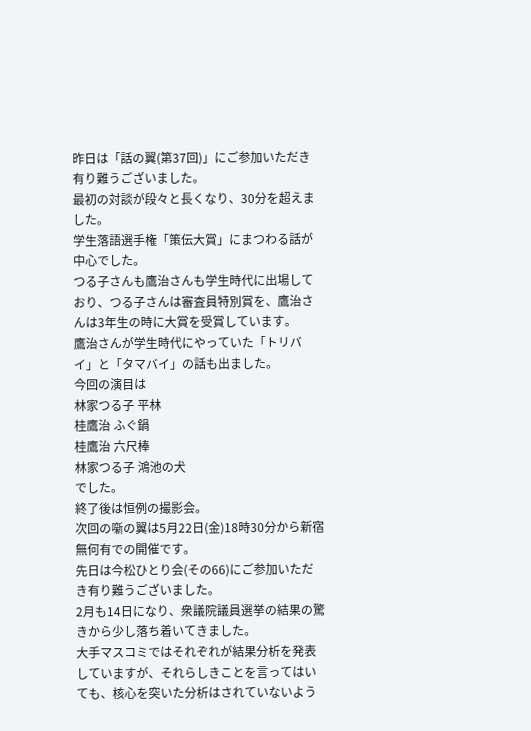昨日は「話の翼(第37回)」にご参加いただき有り難うございました。
最初の対談が段々と長くなり、30分を超えました。
学生落語選手権「策伝大賞」にまつわる話が中心でした。
つる子さんも鷹治さんも学生時代に出場しており、つる子さんは審査員特別賞を、鷹治さんは3年生の時に大賞を受賞しています。
鷹治さんが学生時代にやっていた「トリバイ」と「タマバイ」の話も出ました。
今回の演目は
林家つる子 平林
桂鷹治 ふぐ鍋
桂鷹治 六尺棒
林家つる子 鴻池の犬
でした。
終了後は恒例の撮影会。
次回の噺の翼は5月22日(金)18時30分から新宿無何有での開催です。
先日は今松ひとり会(その66)にご参加いただき有り難うございました。
2月も14日になり、衆議院議員選挙の結果の驚きから少し落ち着いてきました。
大手マスコミではそれぞれが結果分析を発表していますが、それらしきことを言ってはいても、核心を突いた分析はされていないよう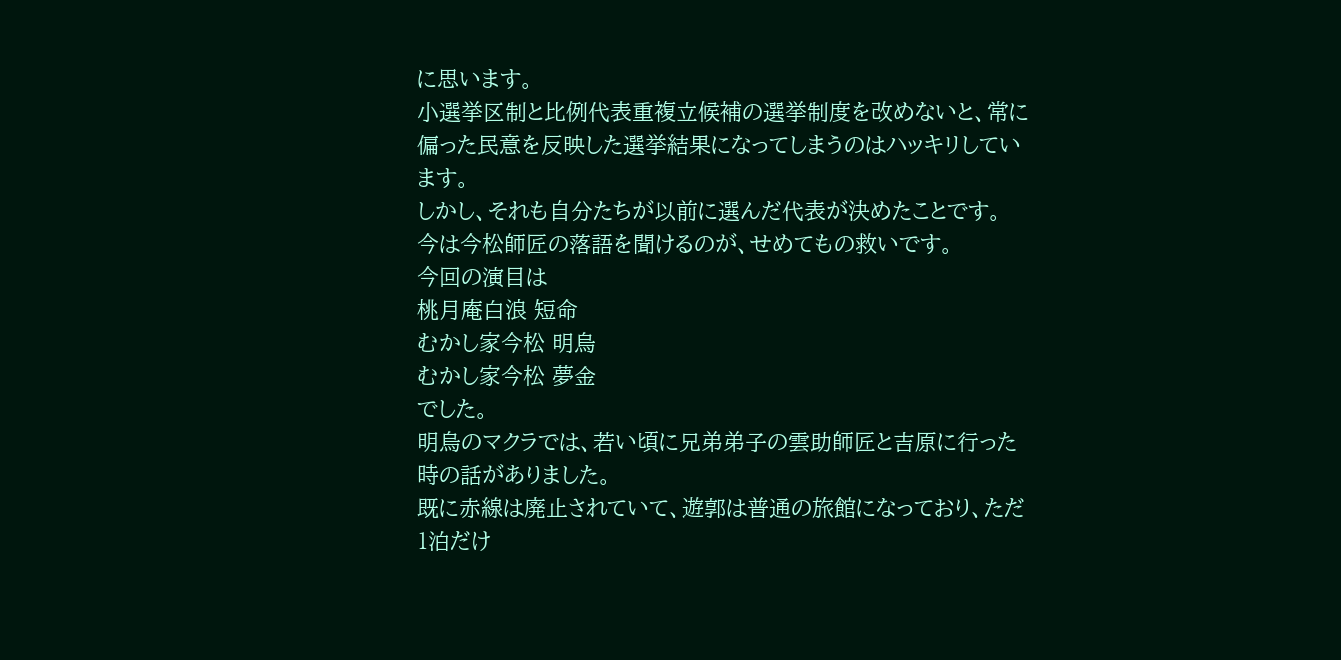に思います。
小選挙区制と比例代表重複立候補の選挙制度を改めないと、常に偏った民意を反映した選挙結果になってしまうのはハッキリしています。
しかし、それも自分たちが以前に選んだ代表が決めたことです。
今は今松師匠の落語を聞けるのが、せめてもの救いです。
今回の演目は
桃月庵白浪 短命
むかし家今松 明烏
むかし家今松 夢金
でした。
明烏のマクラでは、若い頃に兄弟弟子の雲助師匠と吉原に行った時の話がありました。
既に赤線は廃止されていて、遊郭は普通の旅館になっており、ただ1泊だけ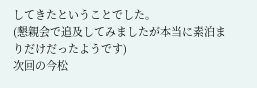してきたということでした。
(懇親会で追及してみましたが本当に素泊まりだけだったようです)
次回の今松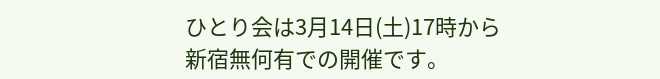ひとり会は3月14日(土)17時から新宿無何有での開催です。